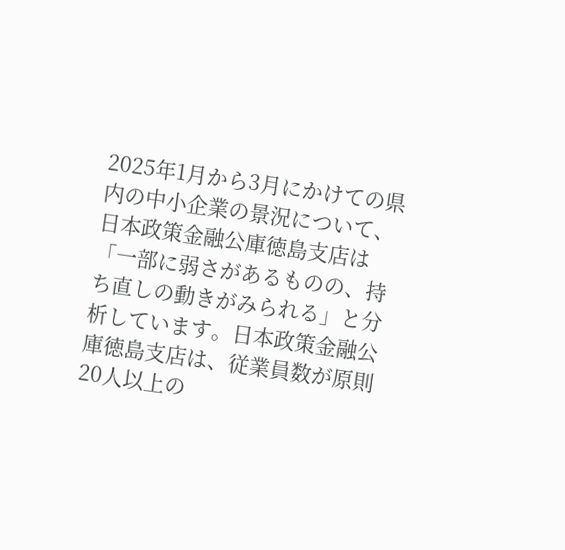2025年1月から3月にかけての県内の中小企業の景況について、日本政策金融公庫徳島支店は「一部に弱さがあるものの、持ち直しの動きがみられる」と分析しています。日本政策金融公庫徳島支店は、従業員数が原則20人以上の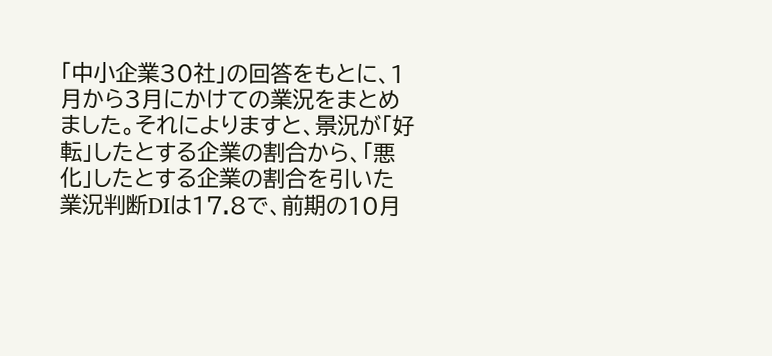「中小企業30社」の回答をもとに、1月から3月にかけての業況をまとめました。それによりますと、景況が「好転」したとする企業の割合から、「悪化」したとする企業の割合を引いた業況判断DIは17.8で、前期の10月